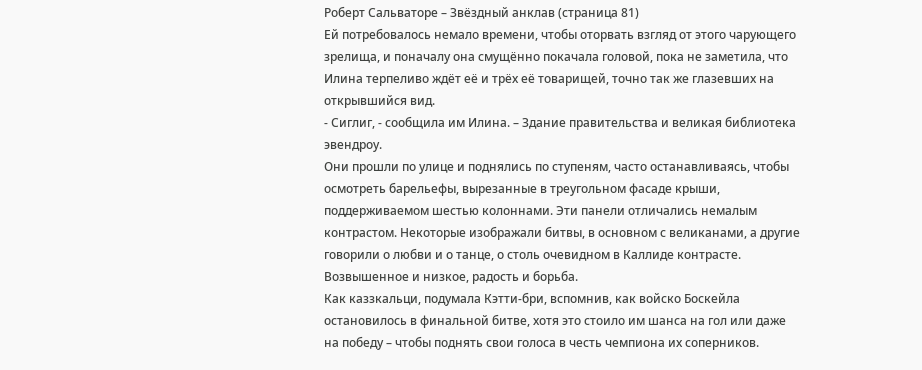Роберт Сальваторе – Звёздный анклав (страница 81)
Ей потребовалось немало времени, чтобы оторвать взгляд от этого чарующего зрелища, и поначалу она смущённо покачала головой, пока не заметила, что Илина терпеливо ждёт её и трёх её товарищей, точно так же глазевших на открывшийся вид.
- Сиглиг, - сообщила им Илина. – Здание правительства и великая библиотека эвендроу.
Они прошли по улице и поднялись по ступеням, часто останавливаясь, чтобы осмотреть барельефы, вырезанные в треугольном фасаде крыши, поддерживаемом шестью колоннами. Эти панели отличались немалым контрастом. Некоторые изображали битвы, в основном с великанами, а другие говорили о любви и о танце, о столь очевидном в Каллиде контрасте.
Возвышенное и низкое, радость и борьба.
Как каззкальци, подумала Кэтти-бри, вспомнив, как войско Боскейла остановилось в финальной битве, хотя это стоило им шанса на гол или даже на победу – чтобы поднять свои голоса в честь чемпиона их соперников.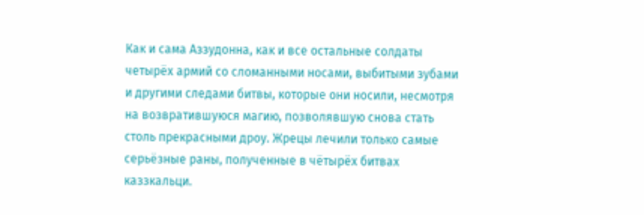Как и сама Аззудонна, как и все остальные солдаты четырёх армий со сломанными носами, выбитыми зубами и другими следами битвы, которые они носили, несмотря на возвратившуюся магию, позволявшую снова стать столь прекрасными дроу. Жрецы лечили только самые серьёзные раны, полученные в чётырёх битвах каззкальци.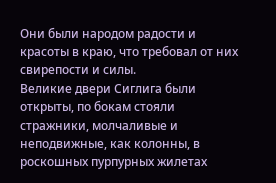Они были народом радости и красоты в краю, что требовал от них свирепости и силы.
Великие двери Сиглига были открыты, по бокам стояли стражники, молчаливые и неподвижные, как колонны, в роскошных пурпурных жилетах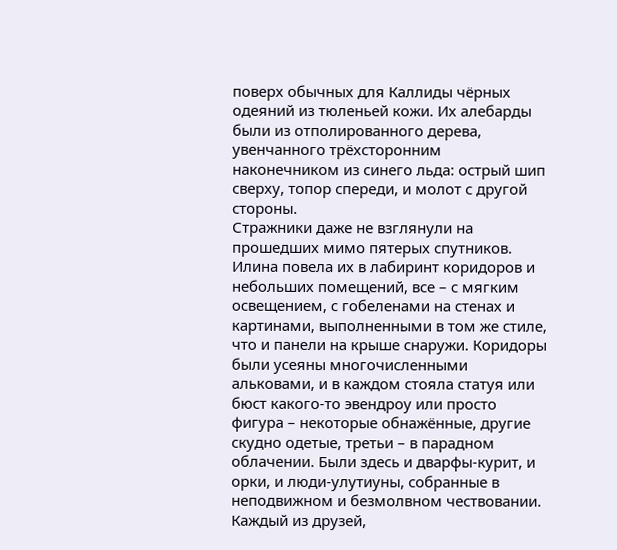поверх обычных для Каллиды чёрных одеяний из тюленьей кожи. Их алебарды были из отполированного дерева, увенчанного трёхсторонним наконечником из синего льда: острый шип сверху, топор спереди, и молот с другой стороны.
Стражники даже не взглянули на прошедших мимо пятерых спутников. Илина повела их в лабиринт коридоров и небольших помещений, все – с мягким освещением, с гобеленами на стенах и картинами, выполненными в том же стиле, что и панели на крыше снаружи. Коридоры были усеяны многочисленными альковами, и в каждом стояла статуя или бюст какого-то эвендроу или просто фигура – некоторые обнажённые, другие скудно одетые, третьи – в парадном облачении. Были здесь и дварфы-курит, и орки, и люди-улутиуны, собранные в неподвижном и безмолвном чествовании.
Каждый из друзей,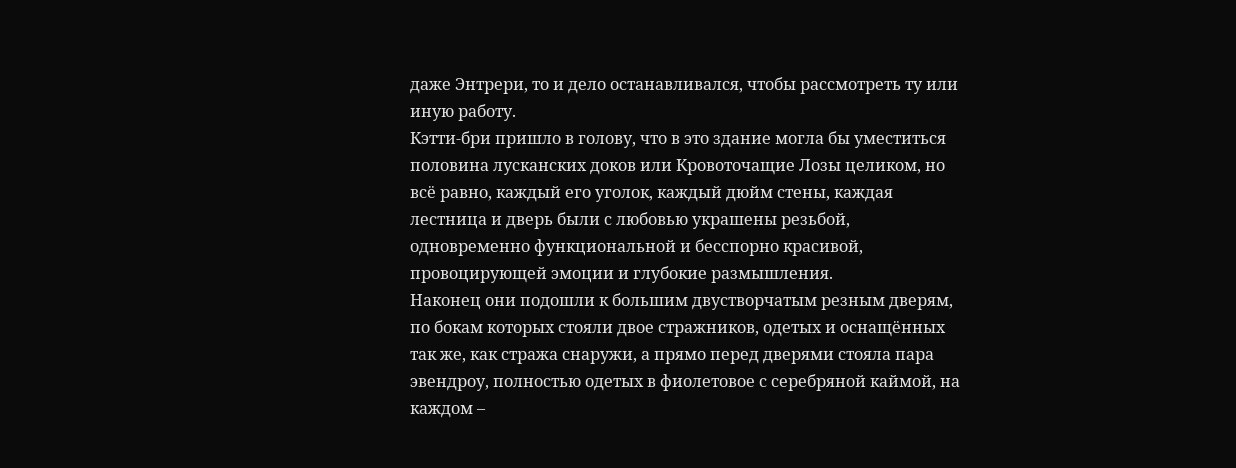даже Энтрери, то и дело останавливался, чтобы рассмотреть ту или иную работу.
Кэтти-бри пришло в голову, что в это здание могла бы уместиться половина лусканских доков или Кровоточащие Лозы целиком, но всё равно, каждый его уголок, каждый дюйм стены, каждая лестница и дверь были с любовью украшены резьбой, одновременно функциональной и бесспорно красивой, провоцирующей эмоции и глубокие размышления.
Наконец они подошли к большим двустворчатым резным дверям, по бокам которых стояли двое стражников, одетых и оснащённых так же, как стража снаружи, а прямо перед дверями стояла пара эвендроу, полностью одетых в фиолетовое с серебряной каймой, на каждом –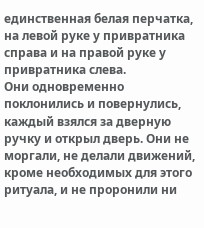единственная белая перчатка, на левой руке у привратника справа и на правой руке у привратника слева.
Они одновременно поклонились и повернулись, каждый взялся за дверную ручку и открыл дверь. Они не моргали, не делали движений, кроме необходимых для этого ритуала, и не проронили ни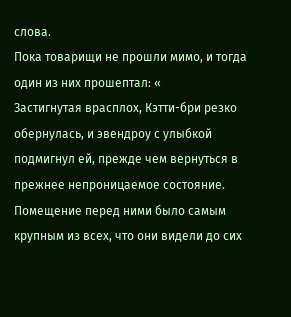слова.
Пока товарищи не прошли мимо, и тогда один из них прошептал: «
Застигнутая врасплох, Кэтти-бри резко обернулась, и эвендроу с улыбкой подмигнул ей, прежде чем вернуться в прежнее непроницаемое состояние.
Помещение перед ними было самым крупным из всех, что они видели до сих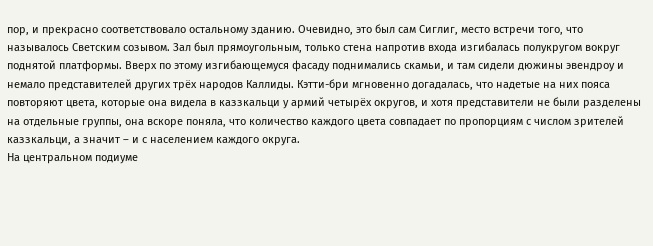пор, и прекрасно соответствовало остальному зданию. Очевидно, это был сам Сиглиг, место встречи того, что называлось Светским созывом. Зал был прямоугольным, только стена напротив входа изгибалась полукругом вокруг поднятой платформы. Вверх по этому изгибающемуся фасаду поднимались скамьи, и там сидели дюжины эвендроу и немало представителей других трёх народов Каллиды. Кэтти-бри мгновенно догадалась, что надетые на них пояса повторяют цвета, которые она видела в каззкальци у армий четырёх округов, и хотя представители не были разделены на отдельные группы, она вскоре поняла, что количество каждого цвета совпадает по пропорциям с числом зрителей каззкальци, а значит – и с населением каждого округа.
На центральном подиуме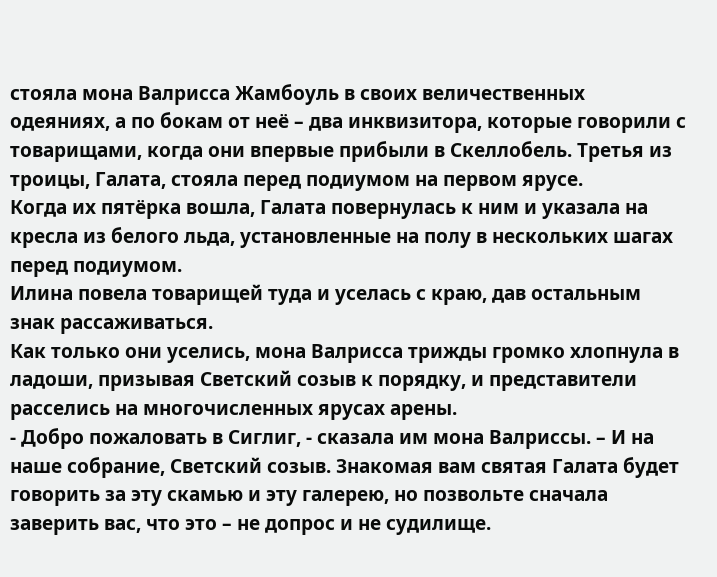стояла мона Валрисса Жамбоуль в своих величественных одеяниях, а по бокам от неё – два инквизитора, которые говорили с товарищами, когда они впервые прибыли в Скеллобель. Третья из троицы, Галата, стояла перед подиумом на первом ярусе.
Когда их пятёрка вошла, Галата повернулась к ним и указала на кресла из белого льда, установленные на полу в нескольких шагах перед подиумом.
Илина повела товарищей туда и уселась с краю, дав остальным знак рассаживаться.
Как только они уселись, мона Валрисса трижды громко хлопнула в ладоши, призывая Светский созыв к порядку, и представители расселись на многочисленных ярусах арены.
- Добро пожаловать в Сиглиг, - сказала им мона Валриссы. – И на наше собрание, Светский созыв. Знакомая вам святая Галата будет говорить за эту скамью и эту галерею, но позвольте сначала заверить вас, что это – не допрос и не судилище.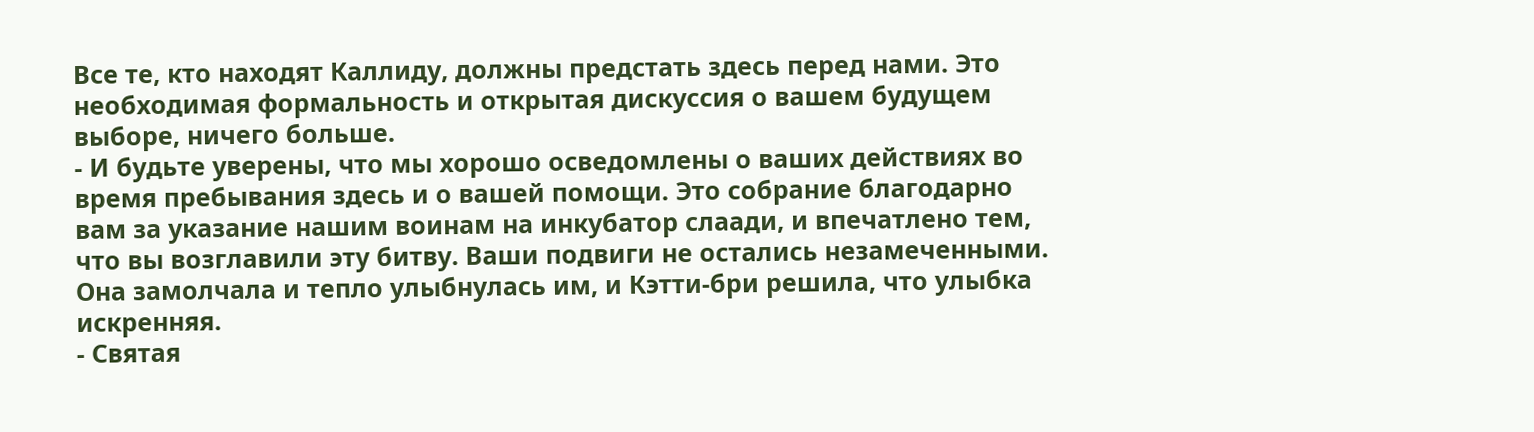Все те, кто находят Каллиду, должны предстать здесь перед нами. Это необходимая формальность и открытая дискуссия о вашем будущем выборе, ничего больше.
- И будьте уверены, что мы хорошо осведомлены о ваших действиях во время пребывания здесь и о вашей помощи. Это собрание благодарно вам за указание нашим воинам на инкубатор слаади, и впечатлено тем, что вы возглавили эту битву. Ваши подвиги не остались незамеченными.
Она замолчала и тепло улыбнулась им, и Кэтти-бри решила, что улыбка искренняя.
- Святая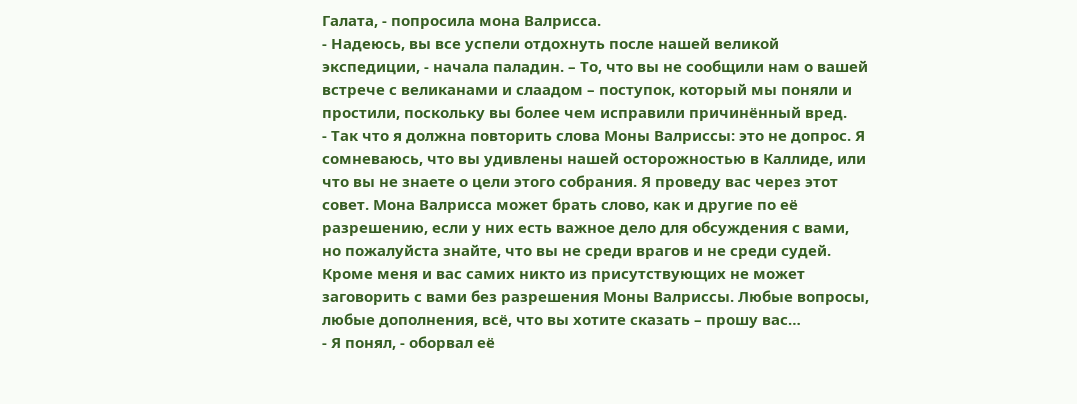Галата, - попросила мона Валрисса.
- Надеюсь, вы все успели отдохнуть после нашей великой экспедиции, - начала паладин. – То, что вы не сообщили нам о вашей встрече с великанами и слаадом – поступок, который мы поняли и простили, поскольку вы более чем исправили причинённый вред.
- Так что я должна повторить слова Моны Валриссы: это не допрос. Я сомневаюсь, что вы удивлены нашей осторожностью в Каллиде, или что вы не знаете о цели этого собрания. Я проведу вас через этот совет. Мона Валрисса может брать слово, как и другие по её разрешению, если у них есть важное дело для обсуждения с вами, но пожалуйста знайте, что вы не среди врагов и не среди судей. Кроме меня и вас самих никто из присутствующих не может заговорить с вами без разрешения Моны Валриссы. Любые вопросы, любые дополнения, всё, что вы хотите сказать – прошу вас…
- Я понял, - оборвал её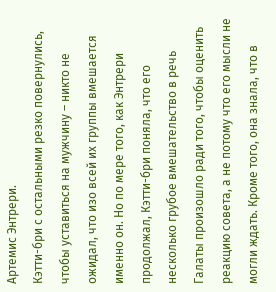Артемис Энтрери.
Кэтти-бри с остальными резко повернулись, чтобы уставиться на мужчину – никто не ожидал, что изо всей их группы вмешается именно он. Но по мере того, как Энтрери продолжал, Кэтти-бри поняла, что его несколько грубое вмешательство в речь Галаты произошло ради того, чтобы оценить реакцию совета, а не потому что его мысли не могли ждать. Кроме того, она знала, что в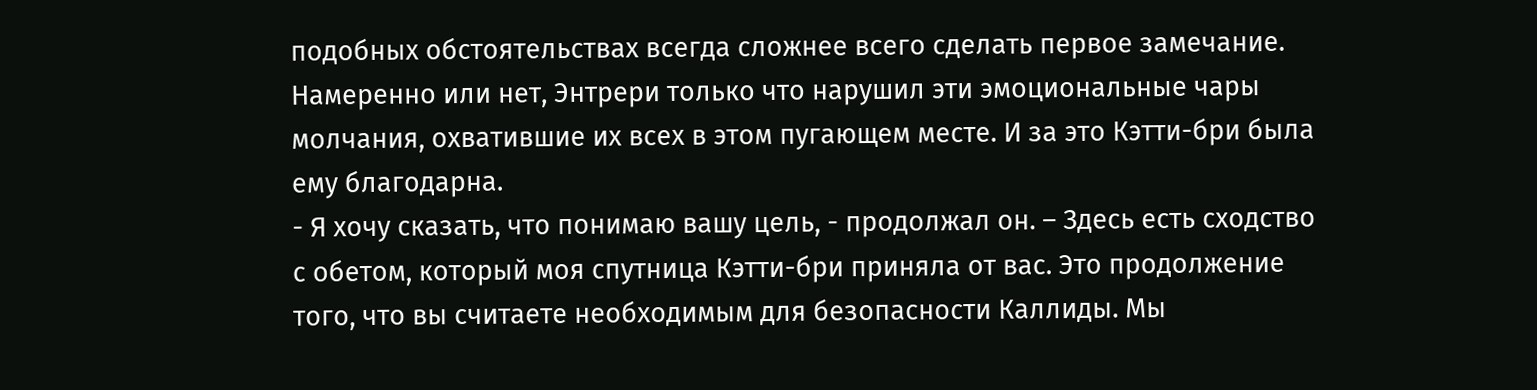подобных обстоятельствах всегда сложнее всего сделать первое замечание. Намеренно или нет, Энтрери только что нарушил эти эмоциональные чары молчания, охватившие их всех в этом пугающем месте. И за это Кэтти-бри была ему благодарна.
- Я хочу сказать, что понимаю вашу цель, - продолжал он. – Здесь есть сходство с обетом, который моя спутница Кэтти-бри приняла от вас. Это продолжение того, что вы считаете необходимым для безопасности Каллиды. Мы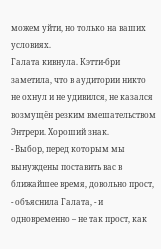можем уйти, но только на ваших условиях.
Галата кивнула. Кэтти-бри заметила, что в аудитории никто не охнул и не удивился, не казался возмущён резким вмешательством Энтрери. Хороший знак.
- Выбор, перед которым мы вынуждены поставить вас в ближайшее время, довольно прост, - объяснила Галата, - и одновременно – не так прост, как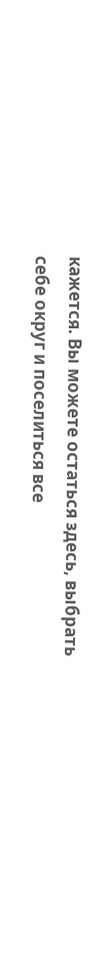кажется. Вы можете остаться здесь, выбрать себе округ и поселиться все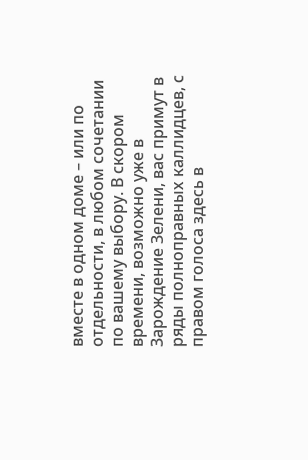вместе в одном доме – или по отдельности, в любом сочетании по вашему выбору. В скором времени, возможно уже в Зарождение Зелени, вас примут в ряды полноправных каллидцев, с правом голоса здесь в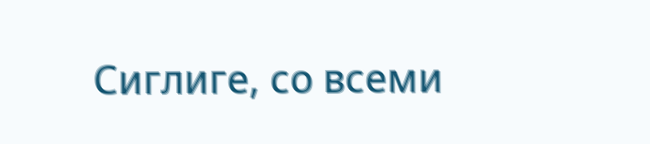Сиглиге, со всеми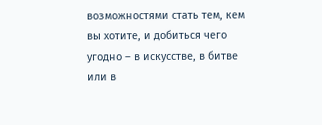возможностями стать тем, кем вы хотите, и добиться чего угодно – в искусстве, в битве или в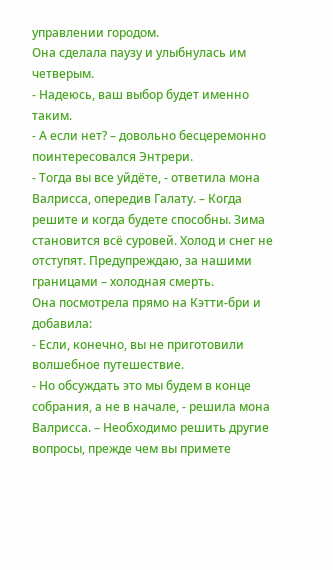управлении городом.
Она сделала паузу и улыбнулась им четверым.
- Надеюсь, ваш выбор будет именно таким.
- А если нет? – довольно бесцеремонно поинтересовался Энтрери.
- Тогда вы все уйдёте, - ответила мона Валрисса, опередив Галату. – Когда решите и когда будете способны. Зима становится всё суровей. Холод и снег не отступят. Предупреждаю, за нашими границами – холодная смерть.
Она посмотрела прямо на Кэтти-бри и добавила:
- Если, конечно, вы не приготовили волшебное путешествие.
- Но обсуждать это мы будем в конце собрания, а не в начале, - решила мона Валрисса. – Необходимо решить другие вопросы, прежде чем вы примете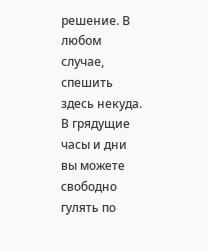решение. В любом случае, спешить здесь некуда. В грядущие часы и дни вы можете свободно гулять по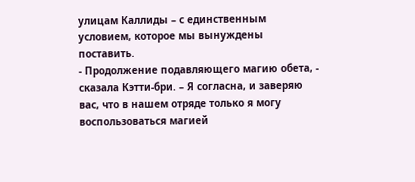улицам Каллиды – с единственным условием, которое мы вынуждены поставить.
- Продолжение подавляющего магию обета, - сказала Кэтти-бри. – Я согласна, и заверяю вас, что в нашем отряде только я могу воспользоваться магией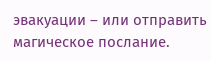эвакуации – или отправить магическое послание.